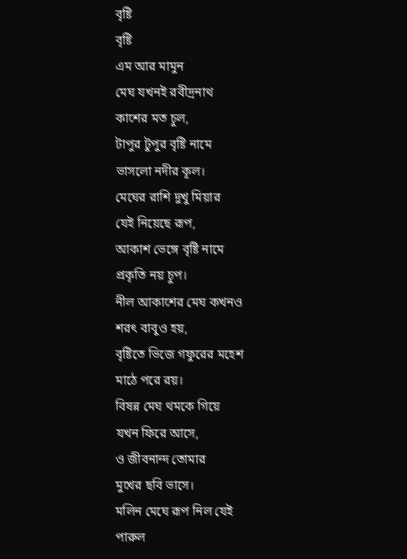বৃষ্টি
বৃষ্টি
এম আর মামুন
মেঘ যখনই রবীদ্রনাথ
কাশের মত চুল,
টাপুর টুপুর বৃষ্টি নামে
ভাসলো নদীর কূল।
মেঘের রাশি দুখু মিয়ার
যেই নিয়েছে রূপ,
আকাশ ভেঙ্গে বৃষ্টি নামে
প্রকৃতি নয় চুপ।
নীল আকাশের মেঘ কখনও
শরৎ বাবুও হয়,
বৃষ্টিতে ভিজে গফুরের মহেশ
মাঠে পরে রয়।
বিষন্ন মেঘ থমকে গিয়ে
যখন ফিরে আসে,
ও জীবনান্দ তোমার
মুখের ছবি ভাসে।
মলিন মেঘে রূপ নিল যেই
পারুল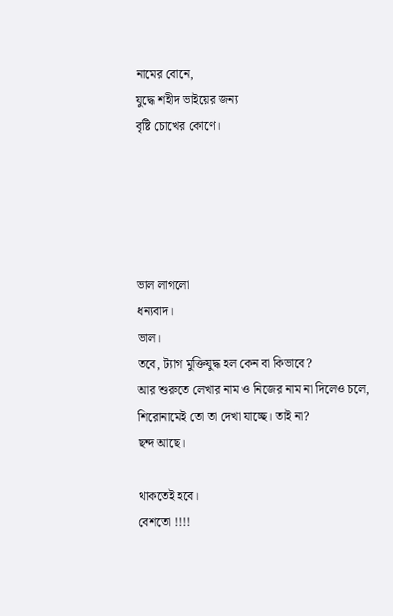নামের বোনে,
যুদ্ধে শহীদ ভাইয়ের জন্য
বৃষ্টি চোখের কোণে।





ভাল লাগলো
ধন্যবাদ।
ভাল।
তবে, ট্যাগ মুক্তিযুদ্ধ হল কেন বা কিভাবে?
আর শুরুতে লেখার নাম ও নিজের নাম না দিলেও চলে,
শিরোনামেই তো তা দেখা যাচ্ছে। তাই না?
ছন্দ আছে।

থাকতেই হবে।
বেশতো !!!!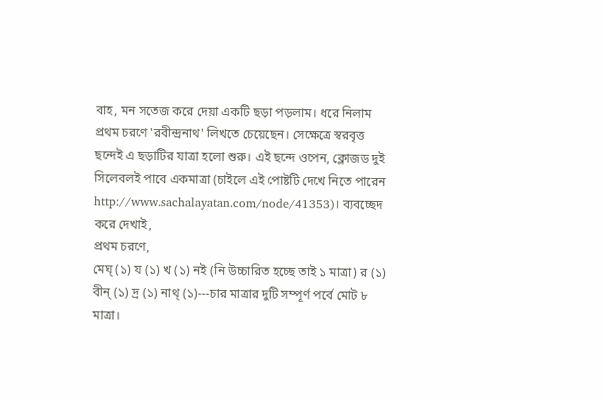বাহ, মন সতেজ করে দেয়া একটি ছড়া পড়লাম। ধরে নিলাম প্রথম চরণে 'রবীন্দ্রনাথ' লিখতে চেয়েছেন। সেক্ষেত্রে স্বরবৃত্ত ছন্দেই এ ছড়াটির যাত্রা হলো শুরু। এই ছন্দে ওপেন, ক্লোজড দুই সিলেবলই পাবে একমাত্রা (চাইলে এই পোষ্টটি দেখে নিতে পারেন http://www.sachalayatan.com/node/41353)। ব্যবচ্ছেদ করে দেখাই,
প্রথম চরণে,
মেঘ্ (১) য (১) খ (১) নই (নি উচ্চারিত হচ্ছে তাই ১ মাত্রা) র (১) বীন্ (১) দ্র (১) নাথ্ (১)---চার মাত্রার দুটি সম্পূর্ণ পর্বে মোট ৮ মাত্রা।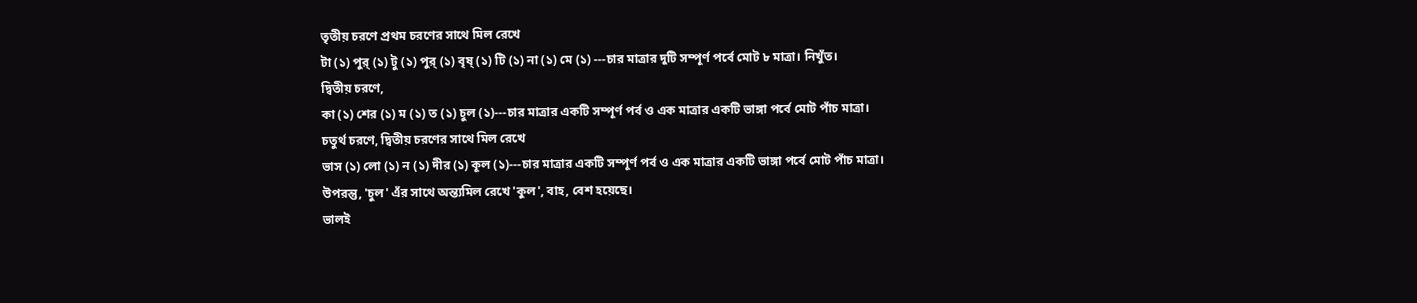তৃতীয় চরণে প্রথম চরণের সাথে মিল রেখে
টা (১) পুর্ (১) টু (১) পুর্ (১) বৃষ্ (১) টি (১) না (১) মে (১) ---চার মাত্রার দুটি সম্পূর্ণ পর্বে মোট ৮ মাত্রা। নিখুঁত।
দ্বিতীয় চরণে,
কা (১) শের (১) ম (১) ত (১) চুল (১)---চার মাত্রার একটি সম্পূর্ণ পর্ব ও এক মাত্রার একটি ভাঙ্গা পর্বে মোট পাঁচ মাত্রা।
চতুর্থ চরণে, দ্বিতীয় চরণের সাথে মিল রেখে
ভাস (১) লো (১) ন (১) দীর (১) কূল (১)---চার মাত্রার একটি সম্পূর্ণ পর্ব ও এক মাত্রার একটি ভাঙ্গা পর্বে মোট পাঁচ মাত্রা। উপরন্তু, 'চুল' এঁর সাথে অন্ত্যমিল রেখে 'কুল', বাহ, বেশ হয়েছে।
ভালই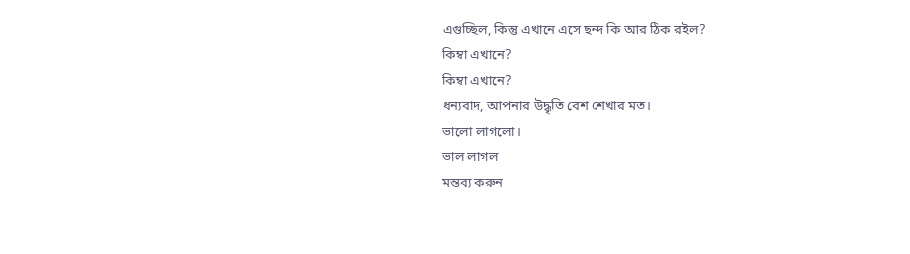এগুচ্ছিল, কিন্তু এখানে এসে ছন্দ কি আর ঠিক রইল?
কিম্বা এখানে?
কিম্বা এখানে?
ধন্যবাদ, আপনার উদ্ধৃতি বেশ শেখার মত।
ভালো লাগলো।
ভাল লাগল
মন্তব্য করুন